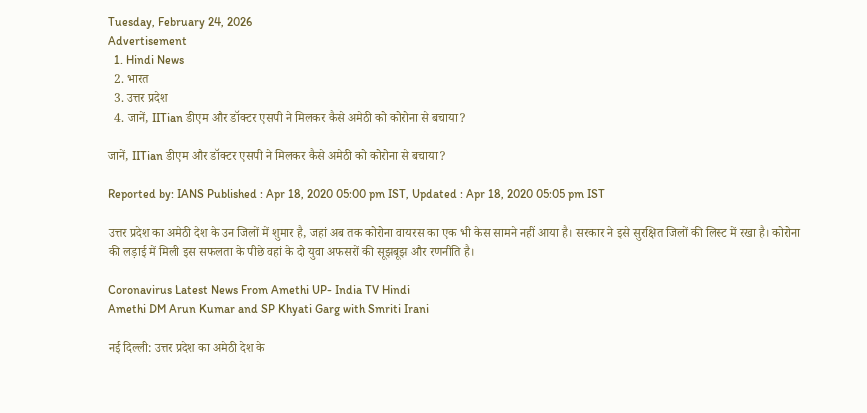Tuesday, February 24, 2026
Advertisement
  1. Hindi News
  2. भारत
  3. उत्तर प्रदेश
  4. जानें, IITian डीएम और डॉक्टर एसपी ने मिलकर कैसे अमेठी को कोरोना से बचाया?

जानें, IITian डीएम और डॉक्टर एसपी ने मिलकर कैसे अमेठी को कोरोना से बचाया?

Reported by: IANS Published : Apr 18, 2020 05:00 pm IST, Updated : Apr 18, 2020 05:05 pm IST

उत्तर प्रदेश का अमेठी देश के उन जिलों में शुमार है, जहां अब तक कोरोना वायरस का एक भी केस सामने नहीं आया है। सरकार ने इसे सुरक्षित जिलों की लिस्ट में रखा है। कोरोना की लड़ाई में मिली इस सफलता के पीछे वहां के दो युवा अफसरों की सूझबूझ और रणनीति है।

Coronavirus Latest News From Amethi UP- India TV Hindi
Amethi DM Arun Kumar and SP Khyati Garg with Smriti Irani

नई दिल्ली: उत्तर प्रदेश का अमेठी देश के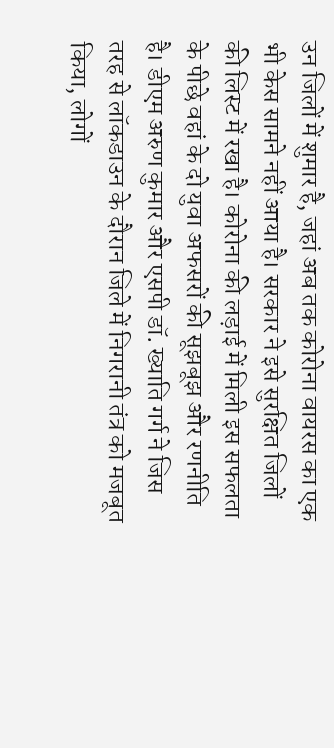उन जिलों में शुमार है, जहां अब तक कोरोना वायरस का एक भी केस सामने नहीं आया है। सरकार ने इसे सुरक्षित जिलों की लिस्ट में रखा है। कोरोना की लड़ाई में मिली इस सफलता के पीछे वहां के दो युवा अफसरों की सूझबूझ और रणनीति है। डीएम अरुण कुमार और एसपी डॉ. ख्याति गर्ग ने जिस तरह से लॉकडाउन के दौरान जिले में निगरानी तंत्र को मजबूत किया, लोगों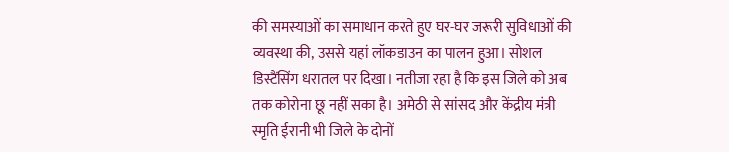की समस्याओं का समाधान करते हुए घर-घर जरूरी सुविधाओं की व्यवस्था की, उससे यहां लॉकडाउन का पालन हुआ। सोशल डिस्टैंसिंग धरातल पर दिखा। नतीजा रहा है कि इस जिले को अब तक कोरोना छू नहीं सका है। अमेठी से सांसद और केंद्रीय मंत्री स्मृति ईरानी भी जिले के दोनों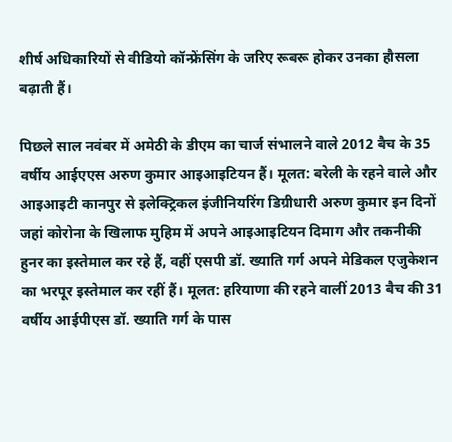शीर्ष अधिकारियों से वीडियो कॉन्फ्रेंसिंग के जरिए रूबरू होकर उनका हौसला बढ़ाती हैं।

पिछले साल नवंबर में अमेठी के डीएम का चार्ज संभालने वाले 2012 बैच के 35 वर्षीय आईएएस अरुण कुमार आइआइटियन हैं। मूलत: बरेली के रहने वाले और आइआइटी कानपुर से इलेक्ट्रिकल इंजीनियरिंग डिग्रीधारी अरुण कुमार इन दिनों जहां कोरोना के खिलाफ मुहिम में अपने आइआइटियन दिमाग और तकनीकी हुनर का इस्तेमाल कर रहे हैं, वहीं एसपी डॉ. ख्याति गर्ग अपने मेडिकल एजुकेशन का भरपूर इस्तेमाल कर रहीं हैं। मूलत: हरियाणा की रहने वालीं 2013 बैच की 31 वर्षीय आईपीएस डॉ. ख्याति गर्ग के पास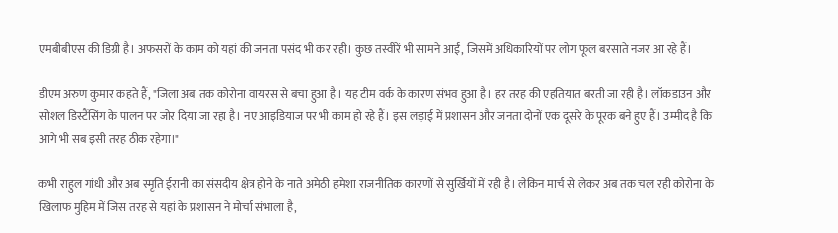एमबीबीएस की डिग्री है। अफसरों के काम को यहां की जनता पसंद भी कर रही। कुछ तस्वीरें भी सामने आईं, जिसमें अधिकारियों पर लोग फूल बरसाते नजर आ रहे हैं।

डीएम अरुण कुमार कहते हैं, "जिला अब तक कोरोना वायरस से बचा हुआ है। यह टीम वर्क के कारण संभव हुआ है। हर तरह की एहतियात बरती जा रही है। लॉकडाउन और सोशल डिस्टैंसिंग के पालन पर जोर दिया जा रहा है। नए आइडियाज पर भी काम हो रहे हैं। इस लड़ाई में प्रशासन और जनता दोनों एक दूसरे के पूरक बने हुए हैं। उम्मीद है कि आगे भी सब इसी तरह ठीक रहेगा।"

कभी राहुल गांधी और अब स्मृति ईरानी का संसदीय क्षेत्र होने के नाते अमेठी हमेशा राजनीतिक कारणों से सुर्खियों में रही है। लेकिन मार्च से लेकर अब तक चल रही कोरोना के खिलाफ मुहिम में जिस तरह से यहां के प्रशासन ने मोर्चा संभाला है,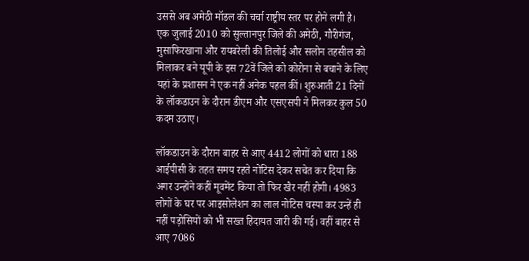उससे अब अमेठी मॉडल की चर्चा राष्ट्रीय स्तर पर होने लगी है। एक जुलाई 2010 को सुल्तानपुर जिले की अमेठी, गौरीगंज, मुसाफिरखाना और रायबरेली की तिलोई और सलोन तहसील को मिलाकर बने यूपी के इस 72वें जिले को कोरोना से बचाने के लिए यहां के प्रशासन ने एक नहीं अनेक पहल कीं। शुरुआती 21 दिनों के लॉकडाउन के दौरान डीएम और एसएसपी ने मिलकर कुल 50 कदम उठाए।

लॉकडाउन के दौरान बाहर से आए 4412 लोगों को धारा 188 आईपीसी के तहत समय रहते नोटिस देकर सचेत कर दिया कि अगर उन्होंने कहीं मूवमेंट किया तो फिर खैर नहीं होगी। 4983 लोगों के घर पर आइसोलेशन का लाल नोटिस चस्पा कर उन्हें ही नहीं पड़ोसियों को भी सख्त हिदायत जारी की गई। वहीं बाहर से आए 7086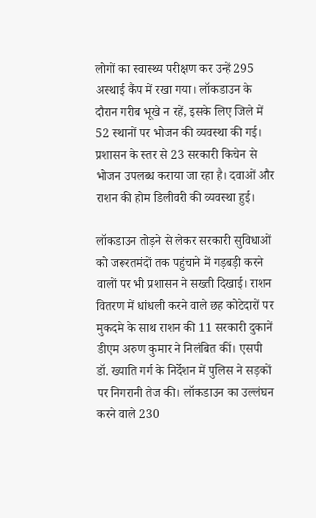लोगों का स्वास्थ्य परीक्षण कर उन्हें 295 अस्थाई कैंप में रखा गया। लॉकडाउन के दौरान गरीब भूखे न रहें, इसके लिए जिले में 52 स्थानों पर भोजन की व्यवस्था की गई। प्रशासन के स्तर से 23 सरकारी किचेन से भोजन उपलब्ध कराया जा रहा है। दवाओं और राशन की होम डिलीवरी की व्यवस्था हुई।

लॉकडाउन तोड़ने से लेकर सरकारी सुविधाओं को जरूरतमंदों तक पहुंचाने में गड़बड़ी करने वालों पर भी प्रशासन ने सख्ती दिखाई। राशन वितरण में धांधली करने वाले छह कोटेदारों पर मुकदमे के साथ राशन की 11 सरकारी दुकानें डीएम अरुण कुमार ने निलंबित कीं। एसपी डॉ. ख्याति गर्ग के निर्देशन में पुलिस ने सड़कों पर निगरानी तेज की। लॉकडाउन का उल्लंघन करने वाले 230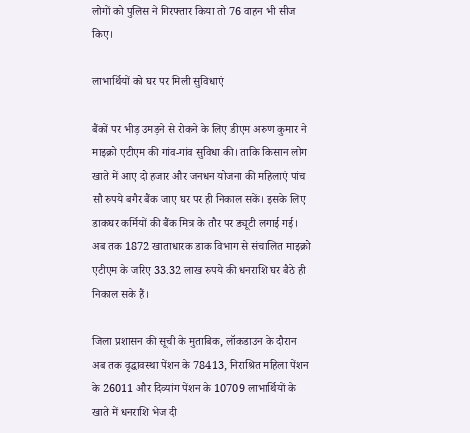लोगों को पुलिस ने गिरफ्तार किया तो 76 वाहन भी सीज किए।

लाभार्थियों को घर पर मिली सुविधाएं

बैंकों पर भीड़ उमड़ने से रोकने के लिए डीएम अरुण कुमार ने माइक्रो एटीएम की गांव-गांव सुविधा की। ताकि किसान लोग खाते में आए दो हजार और जनधन योजना की महिलाएं पांच सौ रुपये बगैर बैंक जाए घर पर ही निकाल सकें। इसके लिए डाकघर कर्मियों की बैंक मित्र के तौर पर ड्यूटी लगाई गई। अब तक 1872 खाताधारक डाक विभाग से संचालित माइक्रो एटीएम के जरिए 33.32 लाख रुपये की धनराशि घर बैठे ही निकाल सके हैं।

जिला प्रशासन की सूची के मुताबिक, लॉकडाउन के दौरान अब तक वृद्धावस्था पेंशन के 78413, निराश्रित महिला पेंशन के 26011 और दिव्यांग पेंशन के 10709 लाभार्थियों के खाते में धनराशि भेज दी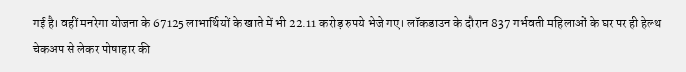गई है। वहीं मनरेगा योजना के 67125 लाभार्थियों के खाते में भी 22.11 करोड़ रुपये भेजे गए। लॉकडाउन के दौरान 837 गर्भवती महिलाओं के घर पर ही हेल्थ चेकअप से लेकर पोषाहार की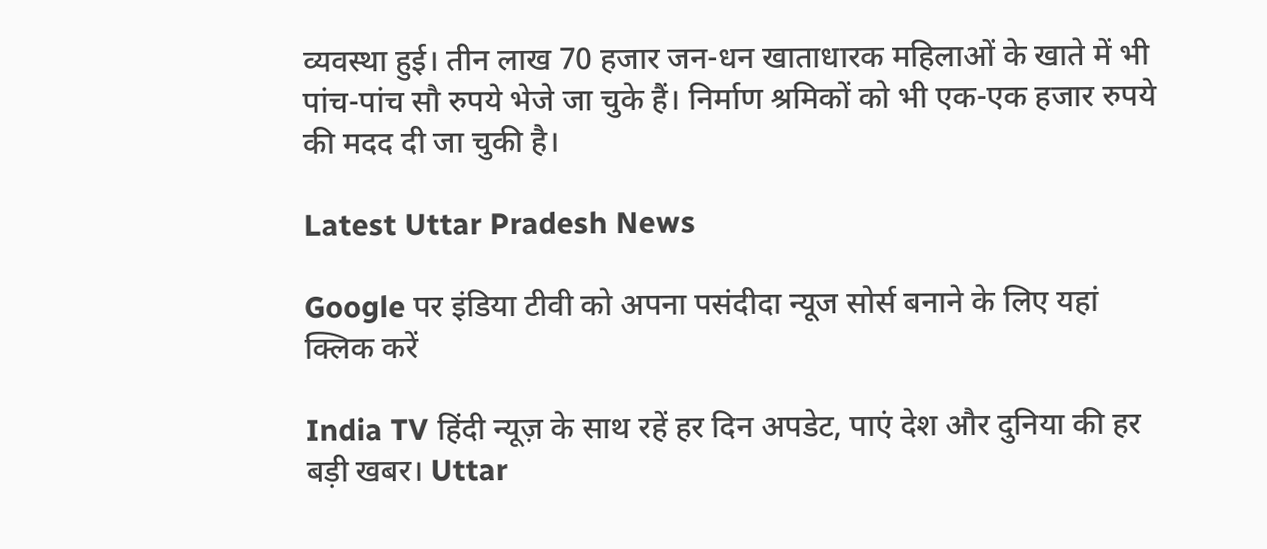व्यवस्था हुई। तीन लाख 70 हजार जन-धन खाताधारक महिलाओं के खाते में भी पांच-पांच सौ रुपये भेजे जा चुके हैं। निर्माण श्रमिकों को भी एक-एक हजार रुपये की मदद दी जा चुकी है।

Latest Uttar Pradesh News

Google पर इंडिया टीवी को अपना पसंदीदा न्यूज सोर्स बनाने के लिए यहां
क्लिक करें

India TV हिंदी न्यूज़ के साथ रहें हर दिन अपडेट, पाएं देश और दुनिया की हर बड़ी खबर। Uttar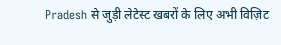Pradesh से जुड़ी लेटेस्ट खबरों के लिए अभी विज़िट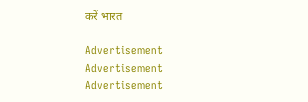करें भारत

Advertisement
Advertisement
Advertisement